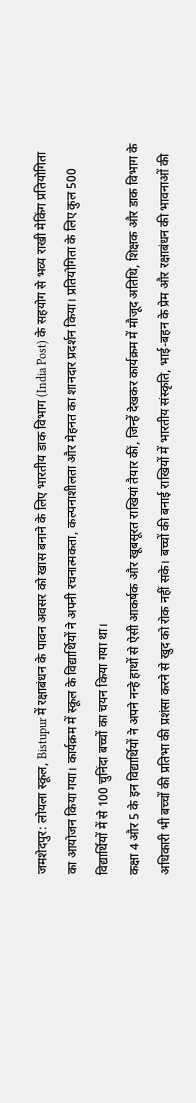जमशेदपुर: लोयला स्कूल, Bistupur में रक्षाबंधन के पावन अवसर को खास बनाने के लिए भारतीय डाक विभाग (India Post) के सहयोग से भव्य राखी मेकिंग प्रतियोगिता का आयोजन किया गया। कार्यक्रम में स्कूल के विद्यार्थियों ने अपनी रचनात्मकता, कल्पनाशीलता और मेहनत का शानदार प्रदर्शन किया। प्रतियोगिता के लिए कुल 500 विद्यार्थियों में से 100 चुनिंदा बच्चों का चयन किया गया था।
कक्षा 4 और 5 के इन विद्यार्थियों ने अपने नन्हे हाथों से ऐसी आकर्षक और खूबसूरत राखियां तैयार कीं, जिन्हें देखकर कार्यक्रम में मौजूद अतिथि, शिक्षक और डाक विभाग के अधिकारी भी बच्चों की प्रतिभा की प्रशंसा करने से खुद को रोक नहीं सके। बच्चों की बनाई राखियों में भारतीय संस्कृति, भाई-बहन के प्रेम और रक्षाबंधन की भावनाओं की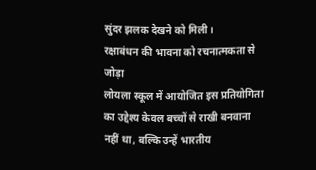सुंदर झलक देखने को मिली।
रक्षाबंधन की भावना को रचनात्मकता से जोड़ा
लोयला स्कूल में आयोजित इस प्रतियोगिता का उद्देश्य केवल बच्चों से राखी बनवाना नहीं था, बल्कि उन्हें भारतीय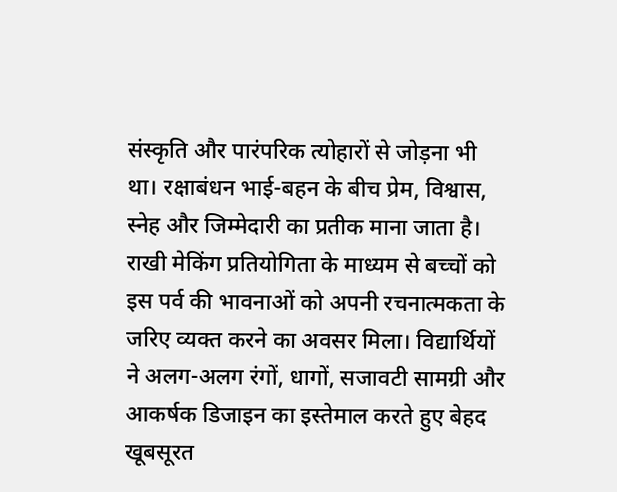संस्कृति और पारंपरिक त्योहारों से जोड़ना भी था। रक्षाबंधन भाई-बहन के बीच प्रेम, विश्वास, स्नेह और जिम्मेदारी का प्रतीक माना जाता है।
राखी मेकिंग प्रतियोगिता के माध्यम से बच्चों को इस पर्व की भावनाओं को अपनी रचनात्मकता के जरिए व्यक्त करने का अवसर मिला। विद्यार्थियों ने अलग-अलग रंगों, धागों, सजावटी सामग्री और आकर्षक डिजाइन का इस्तेमाल करते हुए बेहद खूबसूरत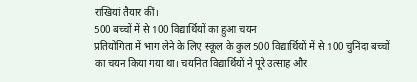राखियां तैयार कीं।
500 बच्चों में से 100 विद्यार्थियों का हुआ चयन
प्रतियोगिता में भाग लेने के लिए स्कूल के कुल 500 विद्यार्थियों में से 100 चुनिंदा बच्चों का चयन किया गया था। चयनित विद्यार्थियों ने पूरे उत्साह और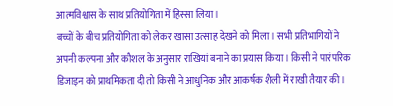आत्मविश्वास के साथ प्रतियोगिता में हिस्सा लिया।
बच्चों के बीच प्रतियोगिता को लेकर खासा उत्साह देखने को मिला। सभी प्रतिभागियों ने अपनी कल्पना और कौशल के अनुसार राखियां बनाने का प्रयास किया। किसी ने पारंपरिक डिजाइन को प्राथमिकता दी तो किसी ने आधुनिक और आकर्षक शैली में राखी तैयार की।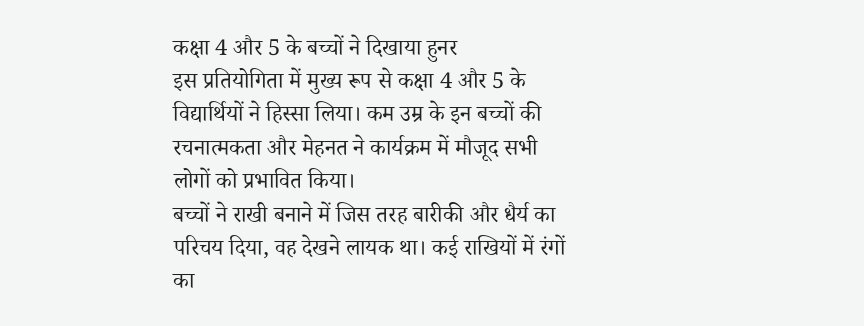कक्षा 4 और 5 के बच्चों ने दिखाया हुनर
इस प्रतियोगिता में मुख्य रूप से कक्षा 4 और 5 के विद्यार्थियों ने हिस्सा लिया। कम उम्र के इन बच्चों की रचनात्मकता और मेहनत ने कार्यक्रम में मौजूद सभी लोगों को प्रभावित किया।
बच्चों ने राखी बनाने में जिस तरह बारीकी और धैर्य का परिचय दिया, वह देखने लायक था। कई राखियों में रंगों का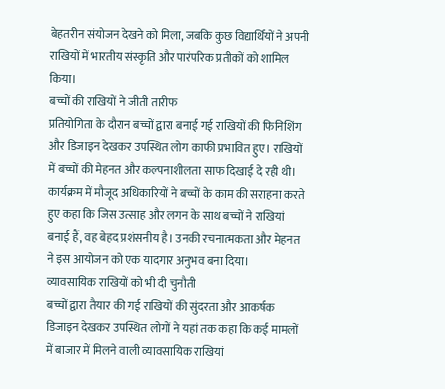बेहतरीन संयोजन देखने को मिला, जबकि कुछ विद्यार्थियों ने अपनी राखियों में भारतीय संस्कृति और पारंपरिक प्रतीकों को शामिल किया।
बच्चों की राखियों ने जीती तारीफ
प्रतियोगिता के दौरान बच्चों द्वारा बनाई गई राखियों की फिनिशिंग और डिजाइन देखकर उपस्थित लोग काफी प्रभावित हुए। राखियों में बच्चों की मेहनत और कल्पनाशीलता साफ दिखाई दे रही थी।
कार्यक्रम में मौजूद अधिकारियों ने बच्चों के काम की सराहना करते हुए कहा कि जिस उत्साह और लगन के साथ बच्चों ने राखियां बनाई हैं, वह बेहद प्रशंसनीय है। उनकी रचनात्मकता और मेहनत ने इस आयोजन को एक यादगार अनुभव बना दिया।
व्यावसायिक राखियों को भी दी चुनौती
बच्चों द्वारा तैयार की गई राखियों की सुंदरता और आकर्षक डिजाइन देखकर उपस्थित लोगों ने यहां तक कहा कि कई मामलों में बाजार में मिलने वाली व्यावसायिक राखियां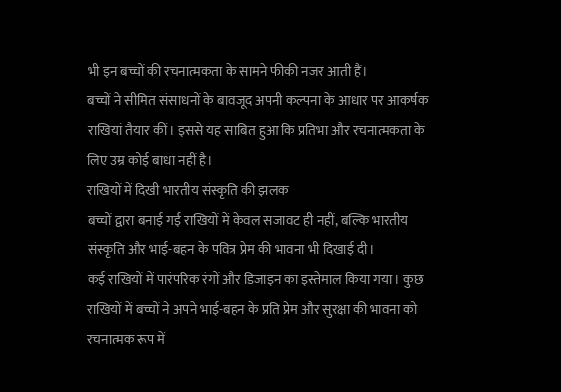भी इन बच्चों की रचनात्मकता के सामने फीकी नजर आती हैं।
बच्चों ने सीमित संसाधनों के बावजूद अपनी कल्पना के आधार पर आकर्षक राखियां तैयार कीं। इससे यह साबित हुआ कि प्रतिभा और रचनात्मकता के लिए उम्र कोई बाधा नहीं है।
राखियों में दिखी भारतीय संस्कृति की झलक
बच्चों द्वारा बनाई गई राखियों में केवल सजावट ही नहीं, बल्कि भारतीय संस्कृति और भाई-बहन के पवित्र प्रेम की भावना भी दिखाई दी।
कई राखियों में पारंपरिक रंगों और डिजाइन का इस्तेमाल किया गया। कुछ राखियों में बच्चों ने अपने भाई-बहन के प्रति प्रेम और सुरक्षा की भावना को रचनात्मक रूप में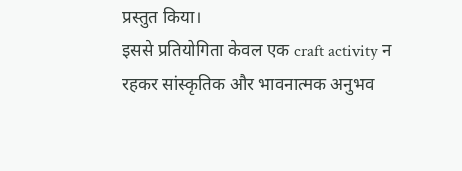प्रस्तुत किया।
इससे प्रतियोगिता केवल एक craft activity न रहकर सांस्कृतिक और भावनात्मक अनुभव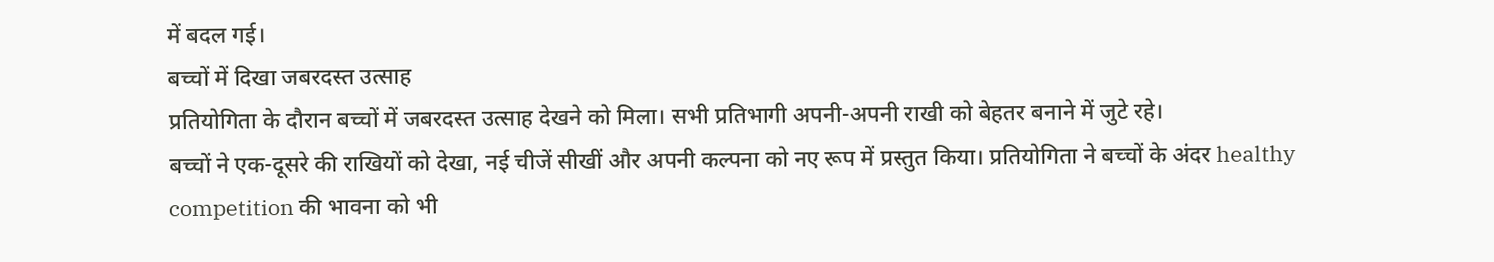में बदल गई।
बच्चों में दिखा जबरदस्त उत्साह
प्रतियोगिता के दौरान बच्चों में जबरदस्त उत्साह देखने को मिला। सभी प्रतिभागी अपनी-अपनी राखी को बेहतर बनाने में जुटे रहे।
बच्चों ने एक-दूसरे की राखियों को देखा, नई चीजें सीखीं और अपनी कल्पना को नए रूप में प्रस्तुत किया। प्रतियोगिता ने बच्चों के अंदर healthy competition की भावना को भी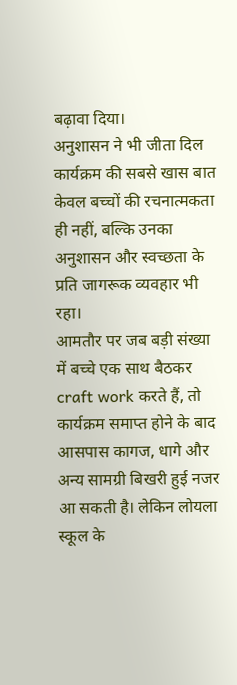बढ़ावा दिया।
अनुशासन ने भी जीता दिल
कार्यक्रम की सबसे खास बात केवल बच्चों की रचनात्मकता ही नहीं, बल्कि उनका अनुशासन और स्वच्छता के प्रति जागरूक व्यवहार भी रहा।
आमतौर पर जब बड़ी संख्या में बच्चे एक साथ बैठकर craft work करते हैं, तो कार्यक्रम समाप्त होने के बाद आसपास कागज, धागे और अन्य सामग्री बिखरी हुई नजर आ सकती है। लेकिन लोयला स्कूल के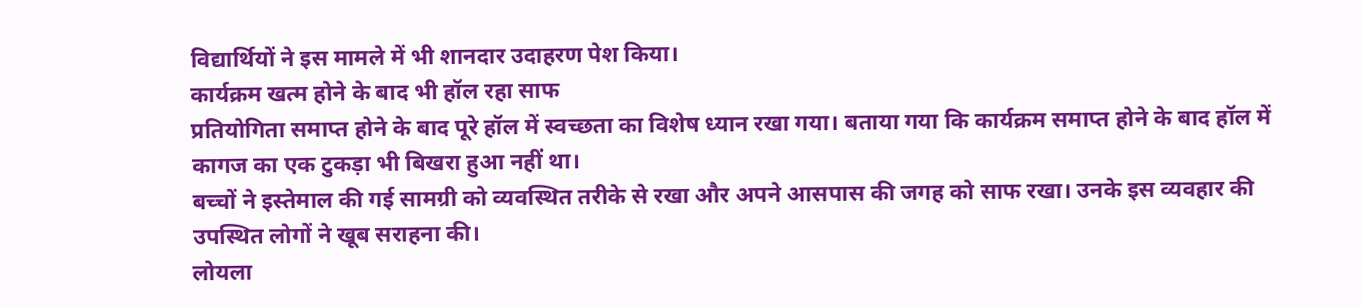विद्यार्थियों ने इस मामले में भी शानदार उदाहरण पेश किया।
कार्यक्रम खत्म होने के बाद भी हॉल रहा साफ
प्रतियोगिता समाप्त होने के बाद पूरे हॉल में स्वच्छता का विशेष ध्यान रखा गया। बताया गया कि कार्यक्रम समाप्त होने के बाद हॉल में कागज का एक टुकड़ा भी बिखरा हुआ नहीं था।
बच्चों ने इस्तेमाल की गई सामग्री को व्यवस्थित तरीके से रखा और अपने आसपास की जगह को साफ रखा। उनके इस व्यवहार की उपस्थित लोगों ने खूब सराहना की।
लोयला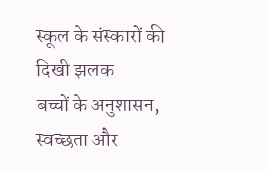स्कूल के संस्कारों की दिखी झलक
बच्चों के अनुशासन, स्वच्छता और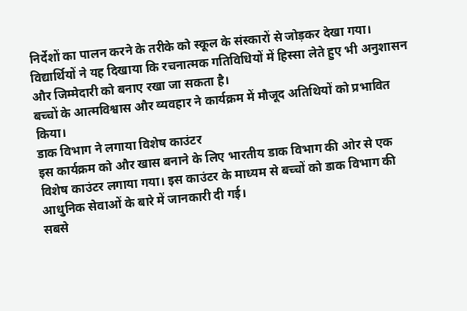निर्देशों का पालन करने के तरीके को स्कूल के संस्कारों से जोड़कर देखा गया। विद्यार्थियों ने यह दिखाया कि रचनात्मक गतिविधियों में हिस्सा लेते हुए भी अनुशासन और जिम्मेदारी को बनाए रखा जा सकता है।
बच्चों के आत्मविश्वास और व्यवहार ने कार्यक्रम में मौजूद अतिथियों को प्रभावित किया।
डाक विभाग ने लगाया विशेष काउंटर
इस कार्यक्रम को और खास बनाने के लिए भारतीय डाक विभाग की ओर से एक विशेष काउंटर लगाया गया। इस काउंटर के माध्यम से बच्चों को डाक विभाग की आधुनिक सेवाओं के बारे में जानकारी दी गई।
सबसे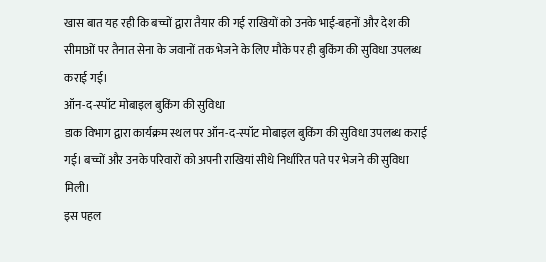खास बात यह रही कि बच्चों द्वारा तैयार की गई राखियों को उनके भाई-बहनों और देश की सीमाओं पर तैनात सेना के जवानों तक भेजने के लिए मौके पर ही बुकिंग की सुविधा उपलब्ध कराई गई।
ऑन-द-स्पॉट मोबाइल बुकिंग की सुविधा
डाक विभाग द्वारा कार्यक्रम स्थल पर ऑन-द-स्पॉट मोबाइल बुकिंग की सुविधा उपलब्ध कराई गई। बच्चों और उनके परिवारों को अपनी राखियां सीधे निर्धारित पते पर भेजने की सुविधा मिली।
इस पहल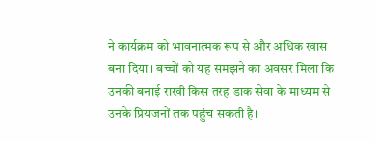ने कार्यक्रम को भावनात्मक रूप से और अधिक खास बना दिया। बच्चों को यह समझने का अवसर मिला कि उनकी बनाई राखी किस तरह डाक सेवा के माध्यम से उनके प्रियजनों तक पहुंच सकती है।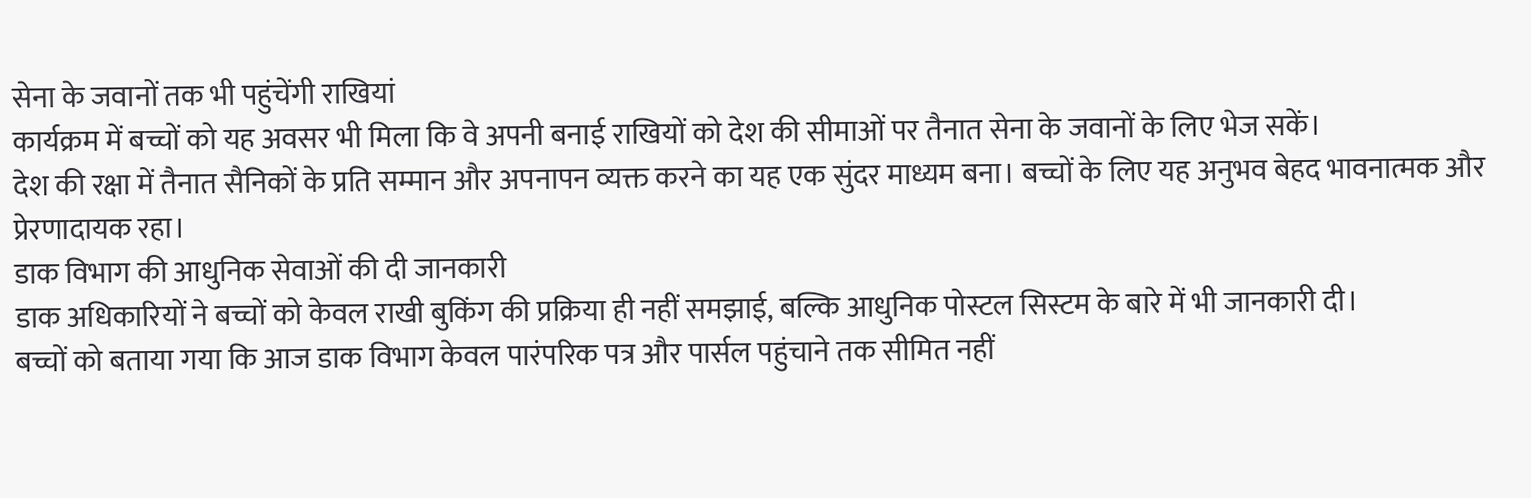सेना के जवानों तक भी पहुंचेंगी राखियां
कार्यक्रम में बच्चों को यह अवसर भी मिला कि वे अपनी बनाई राखियों को देश की सीमाओं पर तैनात सेना के जवानों के लिए भेज सकें।
देश की रक्षा में तैनात सैनिकों के प्रति सम्मान और अपनापन व्यक्त करने का यह एक सुंदर माध्यम बना। बच्चों के लिए यह अनुभव बेहद भावनात्मक और प्रेरणादायक रहा।
डाक विभाग की आधुनिक सेवाओं की दी जानकारी
डाक अधिकारियों ने बच्चों को केवल राखी बुकिंग की प्रक्रिया ही नहीं समझाई, बल्कि आधुनिक पोस्टल सिस्टम के बारे में भी जानकारी दी।
बच्चों को बताया गया कि आज डाक विभाग केवल पारंपरिक पत्र और पार्सल पहुंचाने तक सीमित नहीं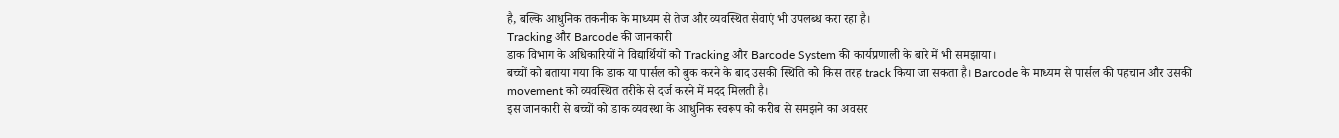है, बल्कि आधुनिक तकनीक के माध्यम से तेज और व्यवस्थित सेवाएं भी उपलब्ध करा रहा है।
Tracking और Barcode की जानकारी
डाक विभाग के अधिकारियों ने विद्यार्थियों को Tracking और Barcode System की कार्यप्रणाली के बारे में भी समझाया।
बच्चों को बताया गया कि डाक या पार्सल को बुक करने के बाद उसकी स्थिति को किस तरह track किया जा सकता है। Barcode के माध्यम से पार्सल की पहचान और उसकी movement को व्यवस्थित तरीके से दर्ज करने में मदद मिलती है।
इस जानकारी से बच्चों को डाक व्यवस्था के आधुनिक स्वरूप को करीब से समझने का अवसर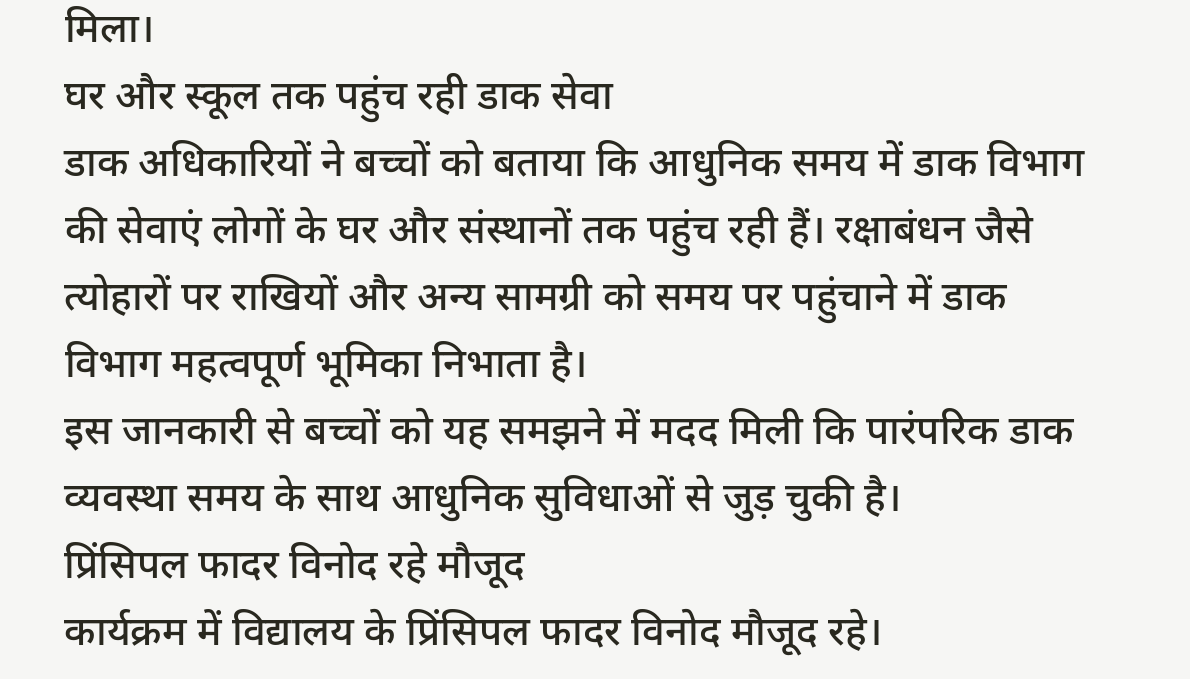मिला।
घर और स्कूल तक पहुंच रही डाक सेवा
डाक अधिकारियों ने बच्चों को बताया कि आधुनिक समय में डाक विभाग की सेवाएं लोगों के घर और संस्थानों तक पहुंच रही हैं। रक्षाबंधन जैसे त्योहारों पर राखियों और अन्य सामग्री को समय पर पहुंचाने में डाक विभाग महत्वपूर्ण भूमिका निभाता है।
इस जानकारी से बच्चों को यह समझने में मदद मिली कि पारंपरिक डाक व्यवस्था समय के साथ आधुनिक सुविधाओं से जुड़ चुकी है।
प्रिंसिपल फादर विनोद रहे मौजूद
कार्यक्रम में विद्यालय के प्रिंसिपल फादर विनोद मौजूद रहे।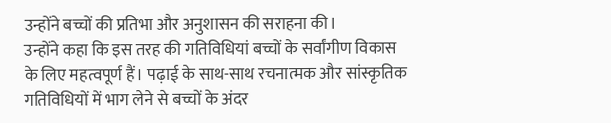उन्होंने बच्चों की प्रतिभा और अनुशासन की सराहना की।
उन्होंने कहा कि इस तरह की गतिविधियां बच्चों के सर्वांगीण विकास के लिए महत्वपूर्ण हैं। पढ़ाई के साथ-साथ रचनात्मक और सांस्कृतिक गतिविधियों में भाग लेने से बच्चों के अंदर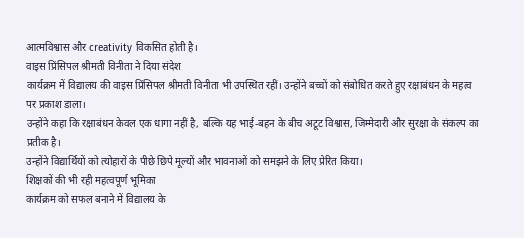आत्मविश्वास और creativity विकसित होती है।
वाइस प्रिंसिपल श्रीमती विनीता ने दिया संदेश
कार्यक्रम में विद्यालय की वाइस प्रिंसिपल श्रीमती विनीता भी उपस्थित रहीं। उन्होंने बच्चों को संबोधित करते हुए रक्षाबंधन के महत्व पर प्रकाश डाला।
उन्होंने कहा कि रक्षाबंधन केवल एक धागा नहीं है, बल्कि यह भाई-बहन के बीच अटूट विश्वास, जिम्मेदारी और सुरक्षा के संकल्प का प्रतीक है।
उन्होंने विद्यार्थियों को त्योहारों के पीछे छिपे मूल्यों और भावनाओं को समझने के लिए प्रेरित किया।
शिक्षकों की भी रही महत्वपूर्ण भूमिका
कार्यक्रम को सफल बनाने में विद्यालय के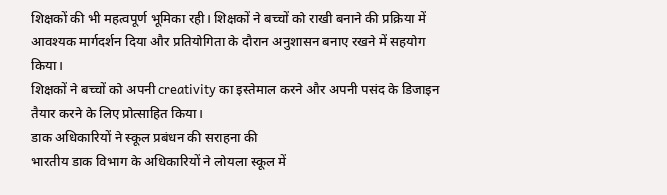शिक्षकों की भी महत्वपूर्ण भूमिका रही। शिक्षकों ने बच्चों को राखी बनाने की प्रक्रिया में आवश्यक मार्गदर्शन दिया और प्रतियोगिता के दौरान अनुशासन बनाए रखने में सहयोग किया।
शिक्षकों ने बच्चों को अपनी creativity का इस्तेमाल करने और अपनी पसंद के डिजाइन तैयार करने के लिए प्रोत्साहित किया।
डाक अधिकारियों ने स्कूल प्रबंधन की सराहना की
भारतीय डाक विभाग के अधिकारियों ने लोयला स्कूल में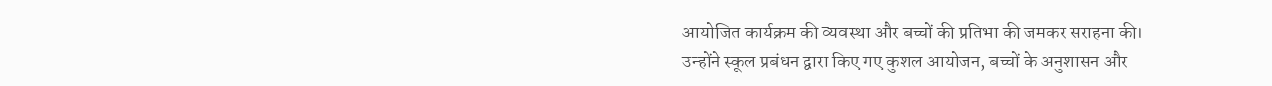आयोजित कार्यक्रम की व्यवस्था और बच्चों की प्रतिभा की जमकर सराहना की।
उन्होंने स्कूल प्रबंधन द्वारा किए गए कुशल आयोजन, बच्चों के अनुशासन और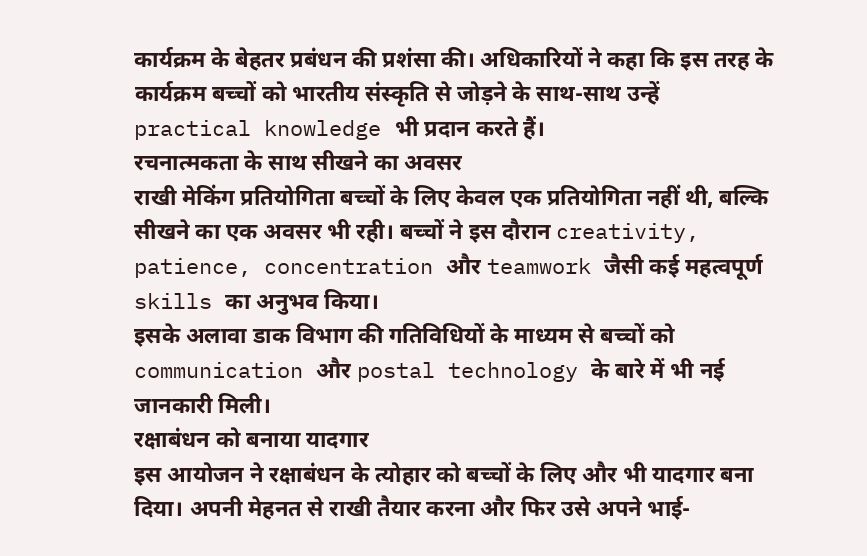कार्यक्रम के बेहतर प्रबंधन की प्रशंसा की। अधिकारियों ने कहा कि इस तरह के कार्यक्रम बच्चों को भारतीय संस्कृति से जोड़ने के साथ-साथ उन्हें practical knowledge भी प्रदान करते हैं।
रचनात्मकता के साथ सीखने का अवसर
राखी मेकिंग प्रतियोगिता बच्चों के लिए केवल एक प्रतियोगिता नहीं थी, बल्कि सीखने का एक अवसर भी रही। बच्चों ने इस दौरान creativity, patience, concentration और teamwork जैसी कई महत्वपूर्ण skills का अनुभव किया।
इसके अलावा डाक विभाग की गतिविधियों के माध्यम से बच्चों को communication और postal technology के बारे में भी नई जानकारी मिली।
रक्षाबंधन को बनाया यादगार
इस आयोजन ने रक्षाबंधन के त्योहार को बच्चों के लिए और भी यादगार बना दिया। अपनी मेहनत से राखी तैयार करना और फिर उसे अपने भाई-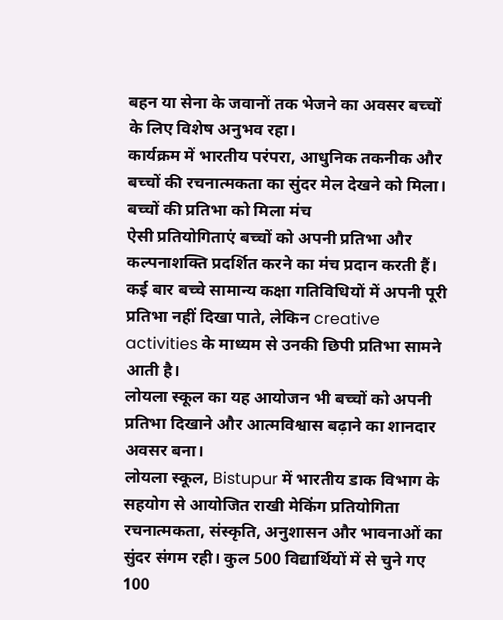बहन या सेना के जवानों तक भेजने का अवसर बच्चों के लिए विशेष अनुभव रहा।
कार्यक्रम में भारतीय परंपरा, आधुनिक तकनीक और बच्चों की रचनात्मकता का सुंदर मेल देखने को मिला।
बच्चों की प्रतिभा को मिला मंच
ऐसी प्रतियोगिताएं बच्चों को अपनी प्रतिभा और कल्पनाशक्ति प्रदर्शित करने का मंच प्रदान करती हैं। कई बार बच्चे सामान्य कक्षा गतिविधियों में अपनी पूरी प्रतिभा नहीं दिखा पाते, लेकिन creative activities के माध्यम से उनकी छिपी प्रतिभा सामने आती है।
लोयला स्कूल का यह आयोजन भी बच्चों को अपनी प्रतिभा दिखाने और आत्मविश्वास बढ़ाने का शानदार अवसर बना।
लोयला स्कूल, Bistupur में भारतीय डाक विभाग के सहयोग से आयोजित राखी मेकिंग प्रतियोगिता रचनात्मकता, संस्कृति, अनुशासन और भावनाओं का सुंदर संगम रही। कुल 500 विद्यार्थियों में से चुने गए 100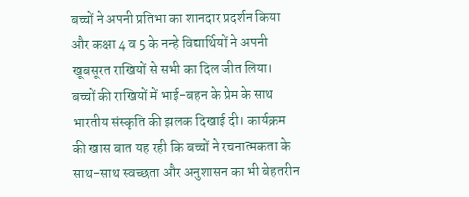बच्चों ने अपनी प्रतिभा का शानदार प्रदर्शन किया और कक्षा 4 व 5 के नन्हे विद्यार्थियों ने अपनी खूबसूरत राखियों से सभी का दिल जीत लिया।
बच्चों की राखियों में भाई-बहन के प्रेम के साथ भारतीय संस्कृति की झलक दिखाई दी। कार्यक्रम की खास बात यह रही कि बच्चों ने रचनात्मकता के साथ-साथ स्वच्छता और अनुशासन का भी बेहतरीन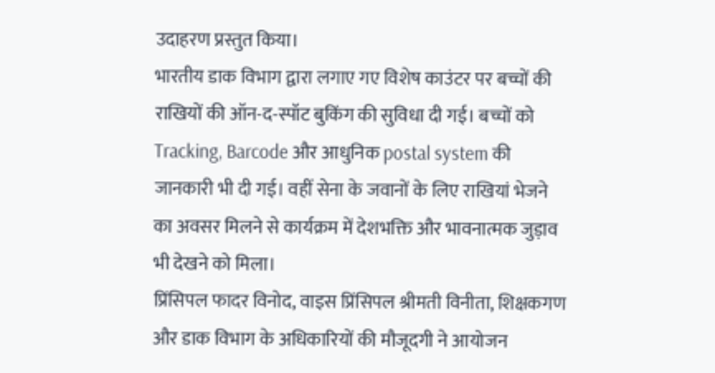उदाहरण प्रस्तुत किया।
भारतीय डाक विभाग द्वारा लगाए गए विशेष काउंटर पर बच्चों की राखियों की ऑन-द-स्पॉट बुकिंग की सुविधा दी गई। बच्चों को Tracking, Barcode और आधुनिक postal system की जानकारी भी दी गई। वहीं सेना के जवानों के लिए राखियां भेजने का अवसर मिलने से कार्यक्रम में देशभक्ति और भावनात्मक जुड़ाव भी देखने को मिला।
प्रिंसिपल फादर विनोद, वाइस प्रिंसिपल श्रीमती विनीता, शिक्षकगण और डाक विभाग के अधिकारियों की मौजूदगी ने आयोजन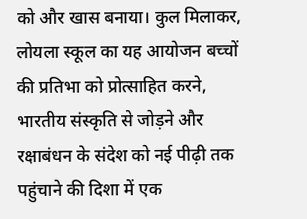को और खास बनाया। कुल मिलाकर, लोयला स्कूल का यह आयोजन बच्चों की प्रतिभा को प्रोत्साहित करने, भारतीय संस्कृति से जोड़ने और रक्षाबंधन के संदेश को नई पीढ़ी तक पहुंचाने की दिशा में एक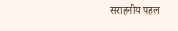सराहनीय पहल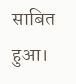साबित हुआ।